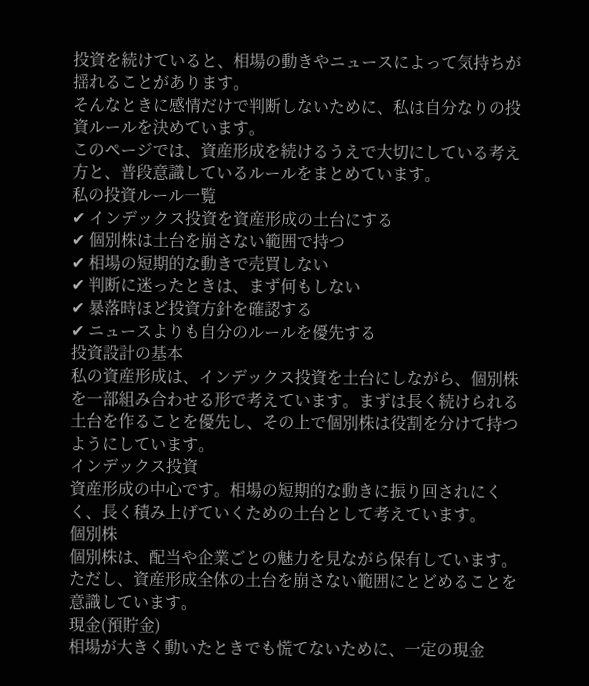投資を続けていると、相場の動きやニュースによって気持ちが揺れることがあります。
そんなときに感情だけで判断しないために、私は自分なりの投資ルールを決めています。
このページでは、資産形成を続けるうえで大切にしている考え方と、普段意識しているルールをまとめています。
私の投資ルール一覧
✔ インデックス投資を資産形成の土台にする
✔ 個別株は土台を崩さない範囲で持つ
✔ 相場の短期的な動きで売買しない
✔ 判断に迷ったときは、まず何もしない
✔ 暴落時ほど投資方針を確認する
✔ ニュースよりも自分のルールを優先する
投資設計の基本
私の資産形成は、インデックス投資を土台にしながら、個別株を一部組み合わせる形で考えています。まずは長く続けられる土台を作ることを優先し、その上で個別株は役割を分けて持つようにしています。
インデックス投資
資産形成の中心です。相場の短期的な動きに振り回されにくく、長く積み上げていくための土台として考えています。
個別株
個別株は、配当や企業ごとの魅力を見ながら保有しています。
ただし、資産形成全体の土台を崩さない範囲にとどめることを意識しています。
現金(預貯金)
相場が大きく動いたときでも慌てないために、一定の現金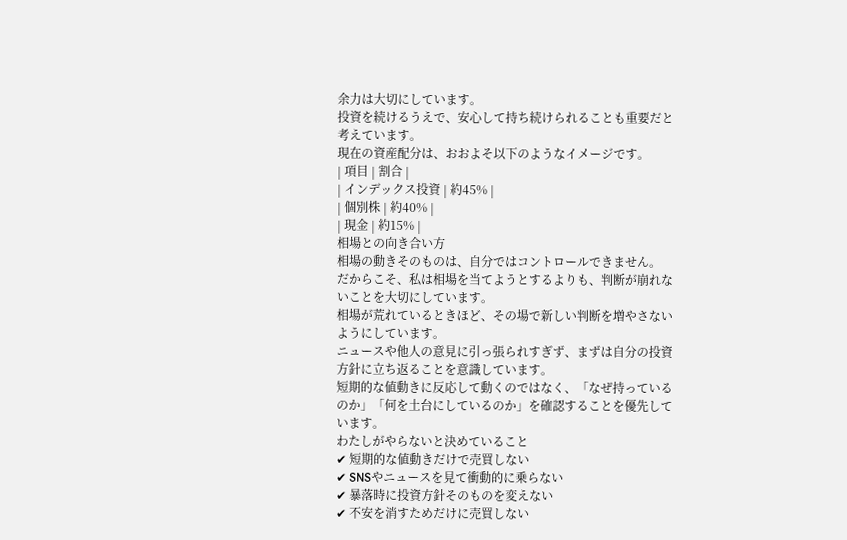余力は大切にしています。
投資を続けるうえで、安心して持ち続けられることも重要だと考えています。
現在の資産配分は、おおよそ以下のようなイメージです。
| 項目 | 割合 |
| インデックス投資 | 約45% |
| 個別株 | 約40% |
| 現金 | 約15% |
相場との向き合い方
相場の動きそのものは、自分ではコントロールできません。
だからこそ、私は相場を当てようとするよりも、判断が崩れないことを大切にしています。
相場が荒れているときほど、その場で新しい判断を増やさないようにしています。
ニュースや他人の意見に引っ張られすぎず、まずは自分の投資方針に立ち返ることを意識しています。
短期的な値動きに反応して動くのではなく、「なぜ持っているのか」「何を土台にしているのか」を確認することを優先しています。
わたしがやらないと決めていること
✔ 短期的な値動きだけで売買しない
✔ SNSやニュースを見て衝動的に乗らない
✔ 暴落時に投資方針そのものを変えない
✔ 不安を消すためだけに売買しない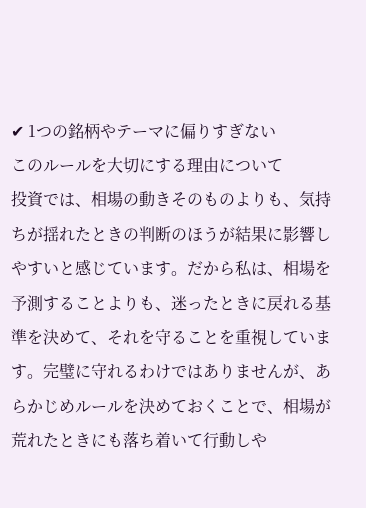✔ 1つの銘柄やテーマに偏りすぎない
このルールを大切にする理由について
投資では、相場の動きそのものよりも、気持ちが揺れたときの判断のほうが結果に影響しやすいと感じています。だから私は、相場を予測することよりも、迷ったときに戻れる基準を決めて、それを守ることを重視しています。完璧に守れるわけではありませんが、あらかじめルールを決めておくことで、相場が荒れたときにも落ち着いて行動しや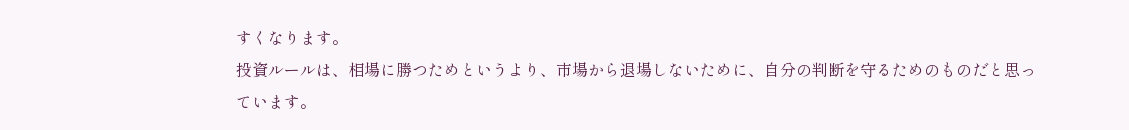すくなります。
投資ルールは、相場に勝つためというより、市場から退場しないために、自分の判断を守るためのものだと思っています。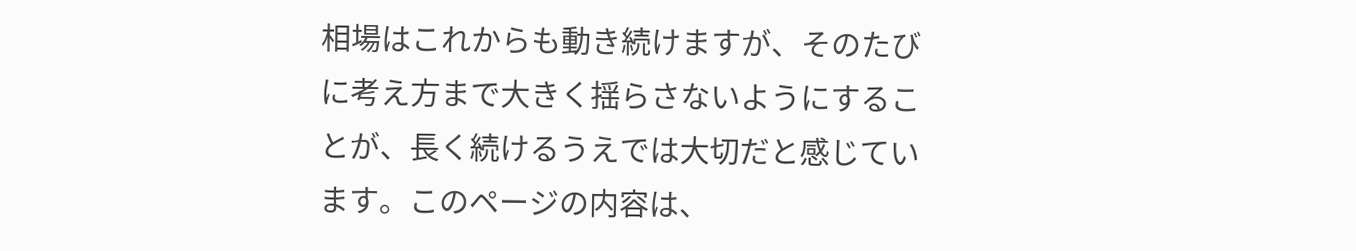相場はこれからも動き続けますが、そのたびに考え方まで大きく揺らさないようにすることが、長く続けるうえでは大切だと感じています。このページの内容は、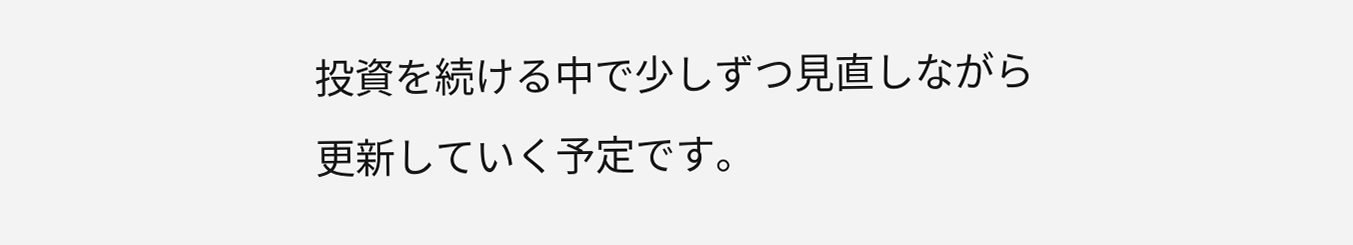投資を続ける中で少しずつ見直しながら更新していく予定です。